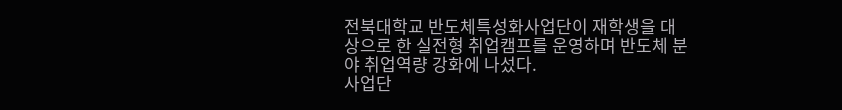전북대학교 반도체특성화사업단이 재학생을 대상으로 한 실전형 취업캠프를 운영하며 반도체 분야 취업역량 강화에 나섰다.
사업단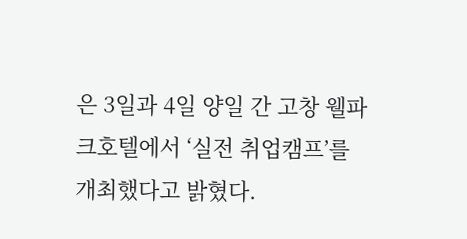은 3일과 4일 양일 간 고창 웰파크호텔에서 ‘실전 취업캠프’를 개최했다고 밝혔다.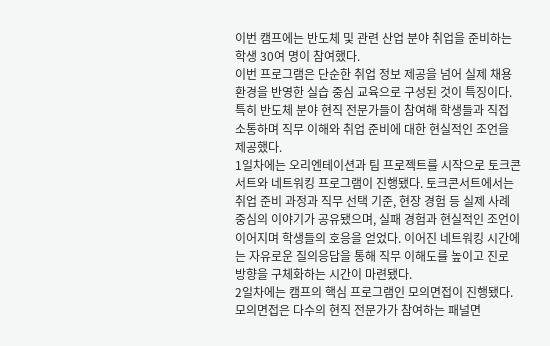이번 캠프에는 반도체 및 관련 산업 분야 취업을 준비하는 학생 30여 명이 참여했다.
이번 프로그램은 단순한 취업 정보 제공을 넘어 실제 채용 환경을 반영한 실습 중심 교육으로 구성된 것이 특징이다. 특히 반도체 분야 현직 전문가들이 참여해 학생들과 직접 소통하며 직무 이해와 취업 준비에 대한 현실적인 조언을 제공했다.
1일차에는 오리엔테이션과 팀 프로젝트를 시작으로 토크콘서트와 네트워킹 프로그램이 진행됐다. 토크콘서트에서는 취업 준비 과정과 직무 선택 기준, 현장 경험 등 실제 사례 중심의 이야기가 공유됐으며, 실패 경험과 현실적인 조언이 이어지며 학생들의 호응을 얻었다. 이어진 네트워킹 시간에는 자유로운 질의응답을 통해 직무 이해도를 높이고 진로 방향을 구체화하는 시간이 마련됐다.
2일차에는 캠프의 핵심 프로그램인 모의면접이 진행됐다. 모의면접은 다수의 현직 전문가가 참여하는 패널면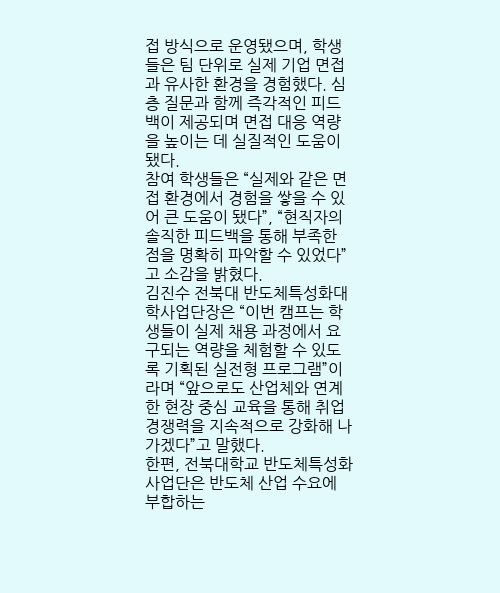접 방식으로 운영됐으며, 학생들은 팀 단위로 실제 기업 면접과 유사한 환경을 경험했다. 심층 질문과 함께 즉각적인 피드백이 제공되며 면접 대응 역량을 높이는 데 실질적인 도움이 됐다.
참여 학생들은 “실제와 같은 면접 환경에서 경험을 쌓을 수 있어 큰 도움이 됐다”, “현직자의 솔직한 피드백을 통해 부족한 점을 명확히 파악할 수 있었다”고 소감을 밝혔다.
김진수 전북대 반도체특성화대학사업단장은 “이번 캠프는 학생들이 실제 채용 과정에서 요구되는 역량을 체험할 수 있도록 기획된 실전형 프로그램”이라며 “앞으로도 산업체와 연계한 현장 중심 교육을 통해 취업 경쟁력을 지속적으로 강화해 나가겠다”고 말했다.
한편, 전북대학교 반도체특성화사업단은 반도체 산업 수요에 부합하는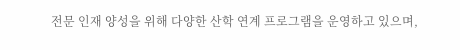전문 인재 양성을 위해 다양한 산학 연계 프로그램을 운영하고 있으며,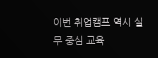이번 취업캠프 역시 실무 중심 교육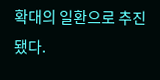확대의 일환으로 추진됐다.